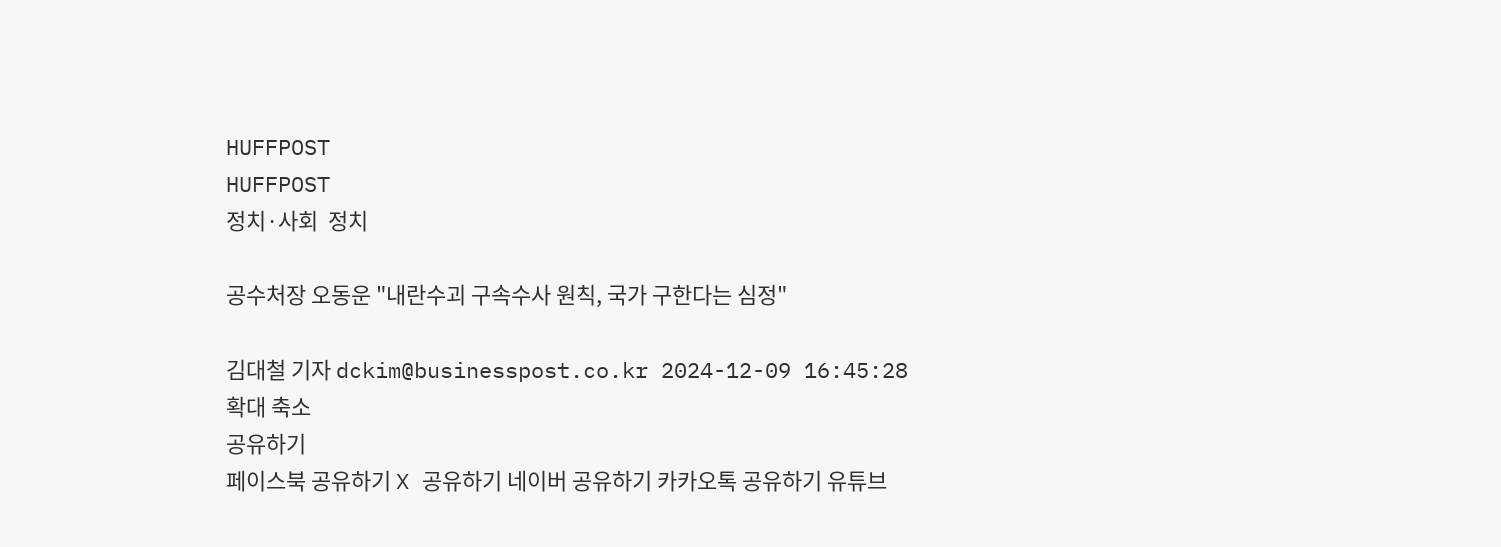HUFFPOST
HUFFPOST
정치·사회  정치

공수처장 오동운 "내란수괴 구속수사 원칙, 국가 구한다는 심정"

김대철 기자 dckim@businesspost.co.kr 2024-12-09 16:45:28
확대 축소
공유하기
페이스북 공유하기 X 공유하기 네이버 공유하기 카카오톡 공유하기 유튜브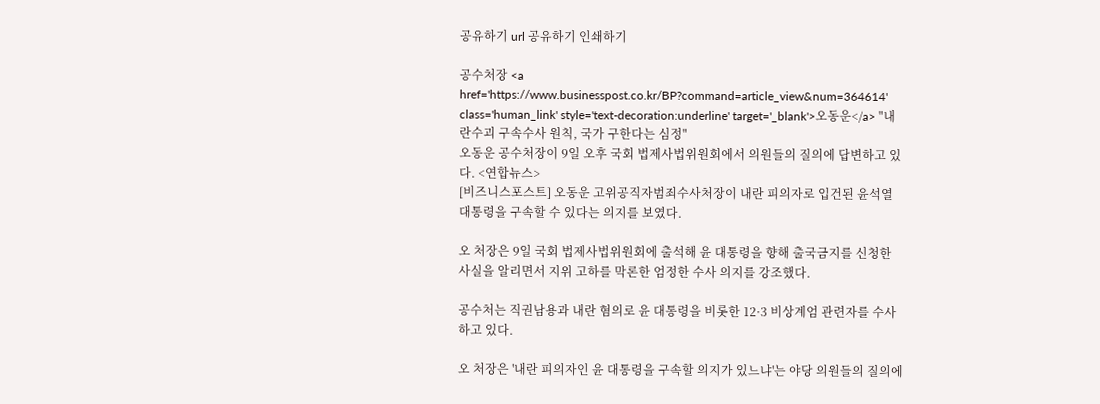공유하기 url 공유하기 인쇄하기

공수처장 <a href='https://www.businesspost.co.kr/BP?command=article_view&num=364614' class='human_link' style='text-decoration:underline' target='_blank'>오동운</a> "내란수괴 구속수사 원칙, 국가 구한다는 심정"
오동운 공수처장이 9일 오후 국회 법제사법위원회에서 의원들의 질의에 답변하고 있다. <연합뉴스>
[비즈니스포스트] 오동운 고위공직자범죄수사처장이 내란 피의자로 입건된 윤석열 대통령을 구속할 수 있다는 의지를 보였다.

오 처장은 9일 국회 법제사법위원회에 출석해 윤 대통령을 향해 출국금지를 신청한 사실을 알리면서 지위 고하를 막론한 엄정한 수사 의지를 강조했다.

공수처는 직권남용과 내란 혐의로 윤 대통령을 비롯한 12·3 비상계엄 관련자를 수사하고 있다.

오 처장은 '내란 피의자인 윤 대통령을 구속할 의지가 있느냐'는 야당 의원들의 질의에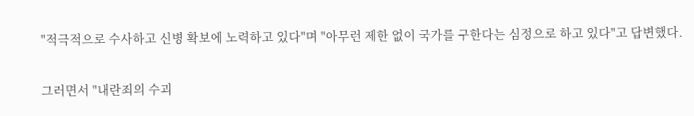"적극적으로 수사하고 신병 확보에 노력하고 있다"며 "아무런 제한 없이 국가를 구한다는 심정으로 하고 있다"고 답변했다.

그러면서 "내란죄의 수괴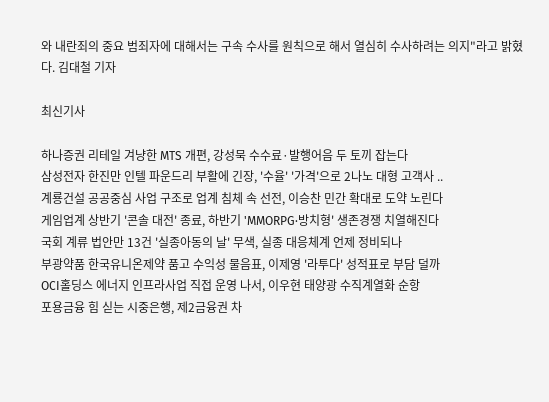와 내란죄의 중요 범죄자에 대해서는 구속 수사를 원칙으로 해서 열심히 수사하려는 의지"라고 밝혔다. 김대철 기자

최신기사

하나증권 리테일 겨냥한 MTS 개편, 강성묵 수수료·발행어음 두 토끼 잡는다
삼성전자 한진만 인텔 파운드리 부활에 긴장, '수율' '가격'으로 2나노 대형 고객사 ..
계룡건설 공공중심 사업 구조로 업계 침체 속 선전, 이승찬 민간 확대로 도약 노린다
게임업계 상반기 '콘솔 대전' 종료, 하반기 'MMORPG·방치형' 생존경쟁 치열해진다
국회 계류 법안만 13건 '실종아동의 날' 무색, 실종 대응체계 언제 정비되나
부광약품 한국유니온제약 품고 수익성 물음표, 이제영 '라투다' 성적표로 부담 덜까
OCI홀딩스 에너지 인프라사업 직접 운영 나서, 이우현 태양광 수직계열화 순항
포용금융 힘 싣는 시중은행, 제2금융권 차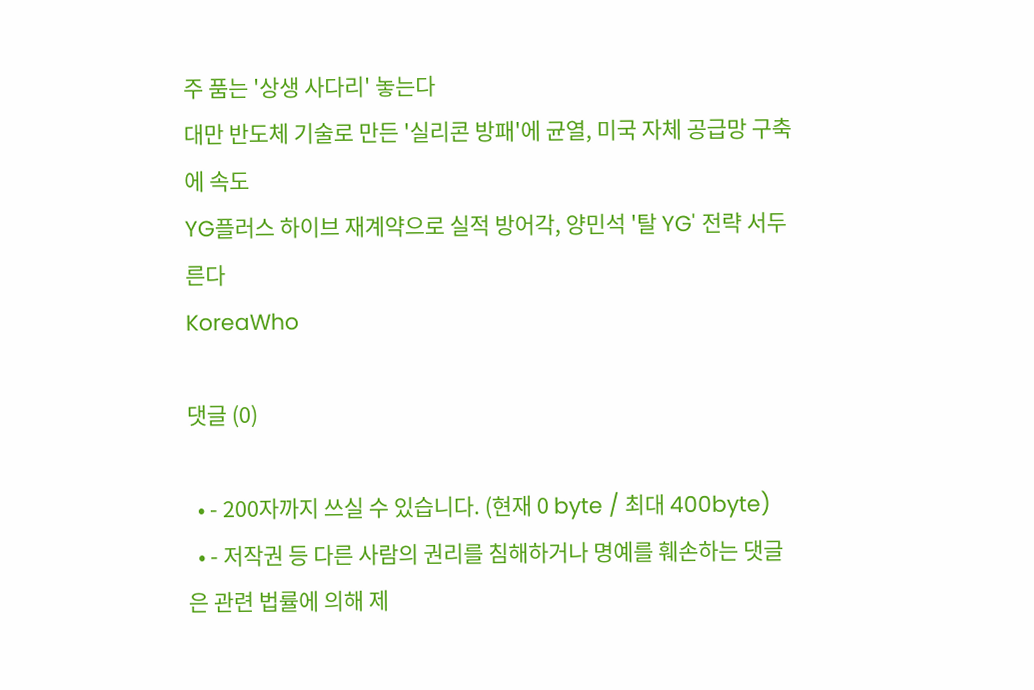주 품는 '상생 사다리' 놓는다
대만 반도체 기술로 만든 '실리콘 방패'에 균열, 미국 자체 공급망 구축에 속도
YG플러스 하이브 재계약으로 실적 방어각, 양민석 '탈 YG' 전략 서두른다
KoreaWho

댓글 (0)

  • - 200자까지 쓰실 수 있습니다. (현재 0 byte / 최대 400byte)
  • - 저작권 등 다른 사람의 권리를 침해하거나 명예를 훼손하는 댓글은 관련 법률에 의해 제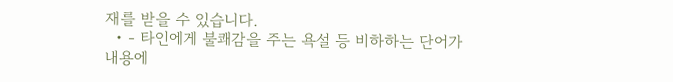재를 받을 수 있습니다.
  • - 타인에게 불쾌감을 주는 욕설 등 비하하는 단어가 내용에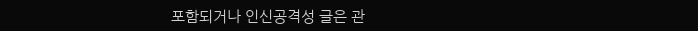포함되거나 인신공격성 글은 관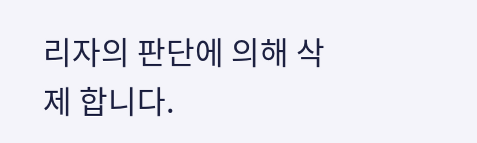리자의 판단에 의해 삭제 합니다.